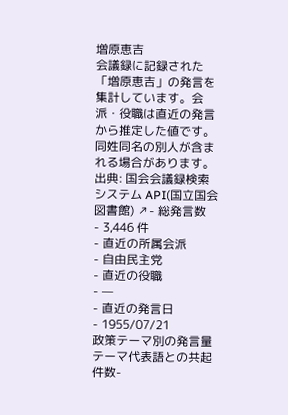増原恵吉
会議録に記録された「増原恵吉」の発言を集計しています。会派・役職は直近の発言から推定した値です。同姓同名の別人が含まれる場合があります。
出典: 国会会議録検索システム API(国立国会図書館) ↗- 総発言数
- 3,446 件
- 直近の所属会派
- 自由民主党
- 直近の役職
- —
- 直近の発言日
- 1955/07/21
政策テーマ別の発言量
テーマ代表語との共起件数-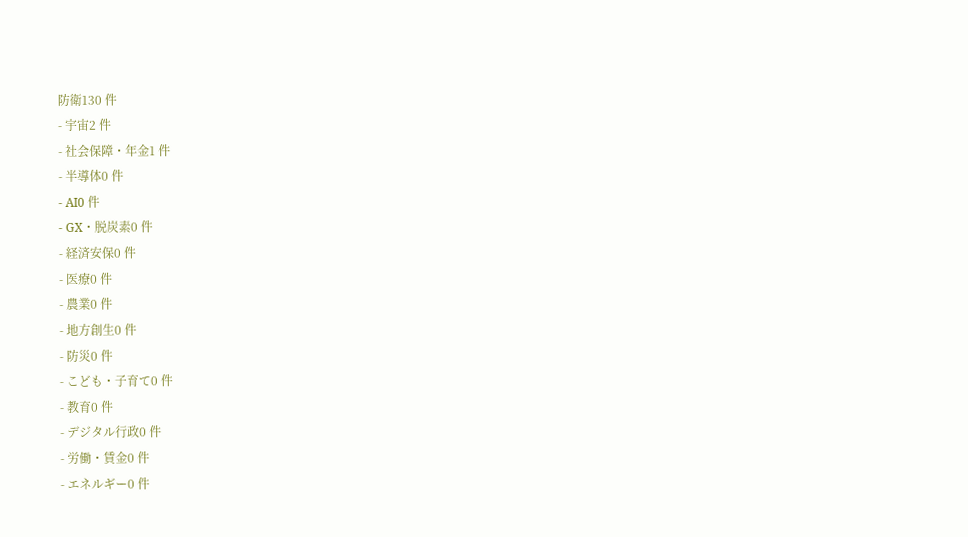防衛130 件
- 宇宙2 件
- 社会保障・年金1 件
- 半導体0 件
- AI0 件
- GX・脱炭素0 件
- 経済安保0 件
- 医療0 件
- 農業0 件
- 地方創生0 件
- 防災0 件
- こども・子育て0 件
- 教育0 件
- デジタル行政0 件
- 労働・賃金0 件
- エネルギー0 件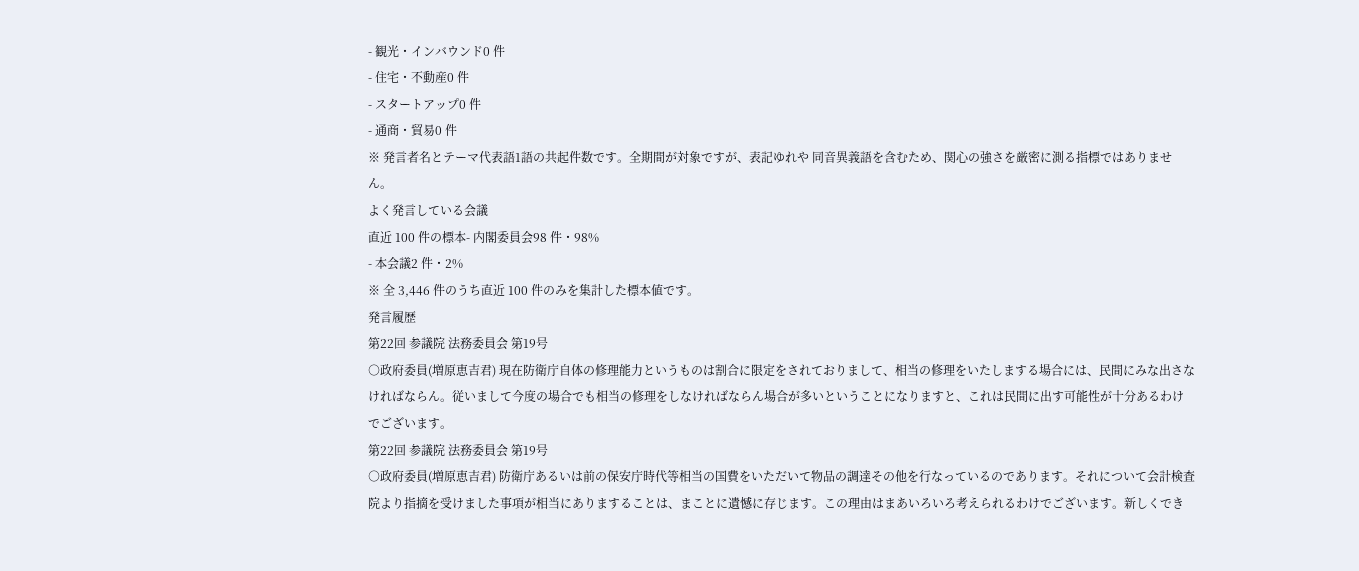- 観光・インバウンド0 件
- 住宅・不動産0 件
- スタートアップ0 件
- 通商・貿易0 件
※ 発言者名とテーマ代表語1語の共起件数です。全期間が対象ですが、表記ゆれや 同音異義語を含むため、関心の強さを厳密に測る指標ではありません。
よく発言している会議
直近 100 件の標本- 内閣委員会98 件・98%
- 本会議2 件・2%
※ 全 3,446 件のうち直近 100 件のみを集計した標本値です。
発言履歴
第22回 参議院 法務委員会 第19号
○政府委員(増原恵吉君) 現在防衛庁自体の修理能力というものは割合に限定をされておりまして、相当の修理をいたしまする場合には、民間にみな出さなければならん。従いまして今度の場合でも相当の修理をしなければならん場合が多いということになりますと、これは民間に出す可能性が十分あるわけでございます。
第22回 参議院 法務委員会 第19号
○政府委員(増原恵吉君) 防衛庁あるいは前の保安庁時代等相当の国費をいただいて物品の調達その他を行なっているのであります。それについて会計検査院より指摘を受けました事項が相当にありますることは、まことに遺憾に存じます。この理由はまあいろいろ考えられるわけでございます。新しくでき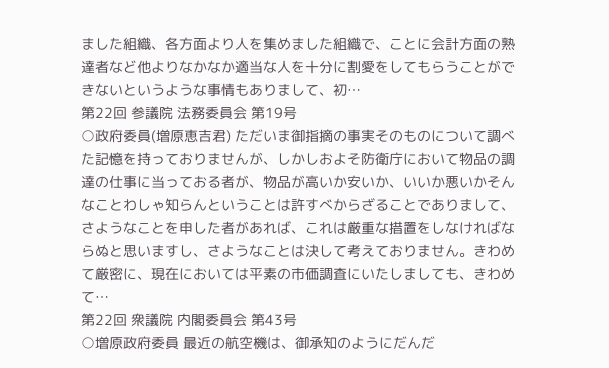ました組織、各方面より人を集めました組織で、ことに会計方面の熟達者など他よりなかなか適当な人を十分に割愛をしてもらうことができないというような事情もありまして、初…
第22回 参議院 法務委員会 第19号
○政府委員(増原恵吉君) ただいま御指摘の事実そのものについて調べた記憶を持っておりませんが、しかしおよそ防衛庁において物品の調達の仕事に当っておる者が、物品が高いか安いか、いいか悪いかそんなことわしゃ知らんということは許すべからざることでありまして、さようなことを申した者があれば、これは厳重な措置をしなければならぬと思いますし、さようなことは決して考えておりません。きわめて厳密に、現在においては平素の市価調査にいたしましても、きわめて…
第22回 衆議院 内閣委員会 第43号
○増原政府委員 最近の航空機は、御承知のようにだんだ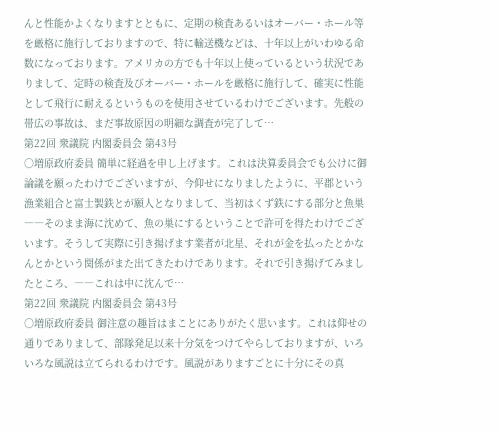んと性能かよくなりますとともに、定期の検査あるいはオーバー・ホール等を厳格に施行しておりますので、特に輸送機などは、十年以上がいわゆる命数になっております。アメリカの方でも十年以上使っているという状況でありまして、定時の検査及びオーバー・ホールを厳格に施行して、確実に性能として飛行に耐えるというものを使用させているわけでございます。先般の帯広の事故は、まだ事故原因の明細な調査が完了して…
第22回 衆議院 内閣委員会 第43号
○増原政府委員 簡単に経過を申し上げます。これは決算委員会でも公けに御論議を願ったわけでございますが、今仰せになりましたように、平郡という漁業組合と富士製鉄とが願人となりまして、当初はくず鉄にする部分と魚巣――そのまま海に沈めて、魚の巣にするということで許可を得たわけでございます。そうして実際に引き揚げます業者が北星、それが金を払ったとかなんとかという関係がまた出てきたわけであります。それで引き揚げてみましたところ、――これは中に沈んで…
第22回 衆議院 内閣委員会 第43号
○増原政府委員 御注意の趣旨はまことにありがたく思います。これは仰せの通りでありまして、部隊発足以来十分気をつけてやらしておりますが、いろいろな風説は立てられるわけです。風説がありますごとに十分にその真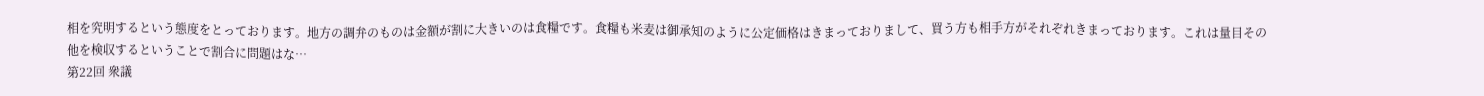相を究明するという態度をとっております。地方の調弁のものは金額が割に大きいのは食糧です。食糧も米麦は御承知のように公定価格はきまっておりまして、買う方も相手方がそれぞれきまっております。これは量目その他を検収するということで割合に問題はな…
第22回 衆議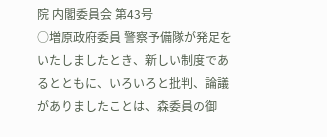院 内閣委員会 第43号
○増原政府委員 警察予備隊が発足をいたしましたとき、新しい制度であるとともに、いろいろと批判、論議がありましたことは、森委員の御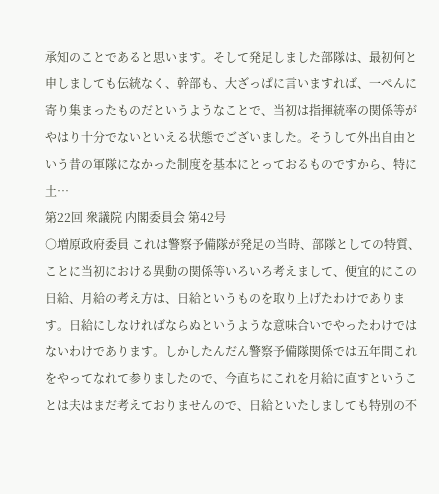承知のことであると思います。そして発足しました部隊は、最初何と申しましても伝統なく、幹部も、大ざっぱに言いますれば、一ぺんに寄り集まったものだというようなことで、当初は指揮統率の関係等がやはり十分でないといえる状態でございました。そうして外出自由という昔の軍隊になかった制度を基本にとっておるものですから、特に土…
第22回 衆議院 内閣委員会 第42号
○増原政府委員 これは警察予備隊が発足の当時、部隊としての特質、ことに当初における異動の関係等いろいろ考えまして、便宜的にこの日給、月給の考え方は、日給というものを取り上げたわけであります。日給にしなければならぬというような意味合いでやったわけではないわけであります。しかしたんだん警察予備隊関係では五年間これをやってなれて参りましたので、今直ちにこれを月給に直すということは夫はまだ考えておりませんので、日給といたしましても特別の不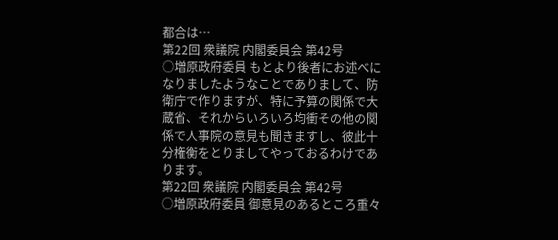都合は…
第22回 衆議院 内閣委員会 第42号
○増原政府委員 もとより後者にお述べになりましたようなことでありまして、防衛庁で作りますが、特に予算の関係で大蔵省、それからいろいろ均衝その他の関係で人事院の意見も聞きますし、彼此十分権衡をとりましてやっておるわけであります。
第22回 衆議院 内閣委員会 第42号
○増原政府委員 御意見のあるところ重々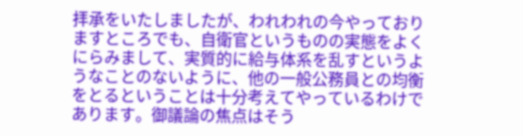拝承をいたしましたが、われわれの今やっておりますところでも、自衛官というものの実態をよくにらみまして、実質的に給与体系を乱すというようなことのないように、他の一般公務員との均衡をとるということは十分考えてやっているわけであります。御議論の焦点はそう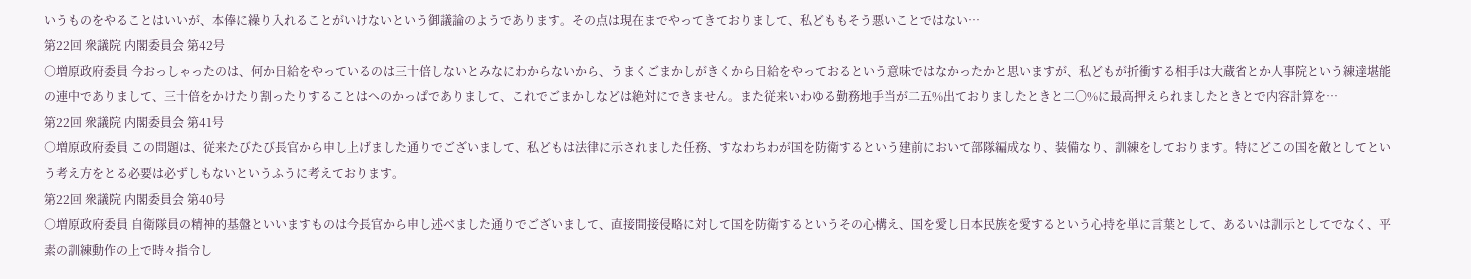いうものをやることはいいが、本俸に繰り入れることがいけないという御議論のようであります。その点は現在までやってきておりまして、私どももそう悪いことではない…
第22回 衆議院 内閣委員会 第42号
○増原政府委員 今おっしゃったのは、何か日給をやっているのは三十倍しないとみなにわからないから、うまくごまかしがきくから日給をやっておるという意味ではなかったかと思いますが、私どもが折衝する相手は大蔵省とか人事院という練達堪能の連中でありまして、三十倍をかけたり割ったりすることはへのかっぱでありまして、これでごまかしなどは絶対にできません。また従来いわゆる勤務地手当が二五%出ておりましたときと二〇%に最高押えられましたときとで内容計算を…
第22回 衆議院 内閣委員会 第41号
○増原政府委員 この問題は、従来たびたび長官から申し上げました通りでございまして、私どもは法律に示されました任務、すなわちわが国を防衛するという建前において部隊編成なり、装備なり、訓練をしております。特にどこの国を敵としてという考え方をとる必要は必ずしもないというふうに考えております。
第22回 衆議院 内閣委員会 第40号
○増原政府委員 自衛隊員の精神的基盤といいますものは今長官から申し述べました通りでございまして、直接間接侵略に対して国を防衛するというその心構え、国を愛し日本民族を愛するという心持を単に言葉として、あるいは訓示としてでなく、平素の訓練動作の上で時々指令し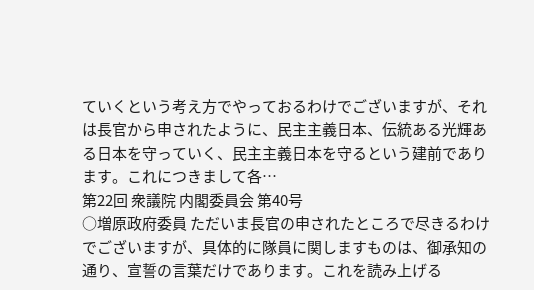ていくという考え方でやっておるわけでございますが、それは長官から申されたように、民主主義日本、伝統ある光輝ある日本を守っていく、民主主義日本を守るという建前であります。これにつきまして各…
第22回 衆議院 内閣委員会 第40号
○増原政府委員 ただいま長官の申されたところで尽きるわけでございますが、具体的に隊員に関しますものは、御承知の通り、宣誓の言葉だけであります。これを読み上げる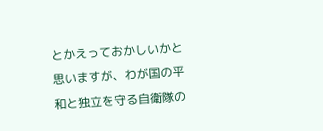とかえっておかしいかと思いますが、わが国の平和と独立を守る自衛隊の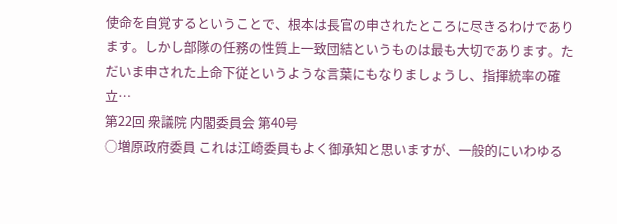使命を自覚するということで、根本は長官の申されたところに尽きるわけであります。しかし部隊の任務の性質上一致団結というものは最も大切であります。ただいま申された上命下従というような言葉にもなりましょうし、指揮統率の確立…
第22回 衆議院 内閣委員会 第40号
○増原政府委員 これは江崎委員もよく御承知と思いますが、一般的にいわゆる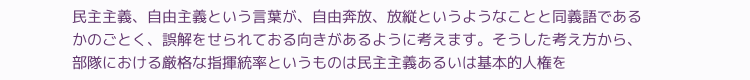民主主義、自由主義という言葉が、自由奔放、放縦というようなことと同義語であるかのごとく、誤解をせられておる向きがあるように考えます。そうした考え方から、部隊における厳格な指揮統率というものは民主主義あるいは基本的人権を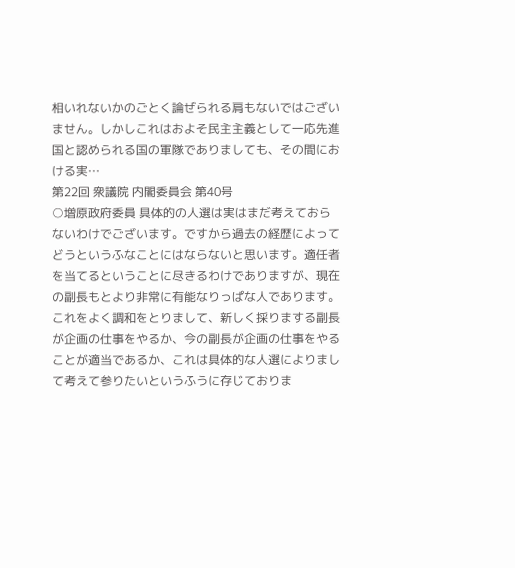相いれないかのごとく論ぜられる肩もないではございません。しかしこれはおよそ民主主義として一応先進国と認められる国の軍隊でありましても、その間における実…
第22回 衆議院 内閣委員会 第40号
○増原政府委員 具体的の人選は実はまだ考えておらないわけでございます。ですから過去の経歴によってどうというふなことにはならないと思います。適任者を当てるということに尽きるわけでありますが、現在の副長もとより非常に有能なりっぱな人であります。これをよく調和をとりまして、新しく採りまする副長が企画の仕事をやるか、今の副長が企画の仕事をやることが適当であるか、これは具体的な人選によりまして考えて参りたいというふうに存じておりま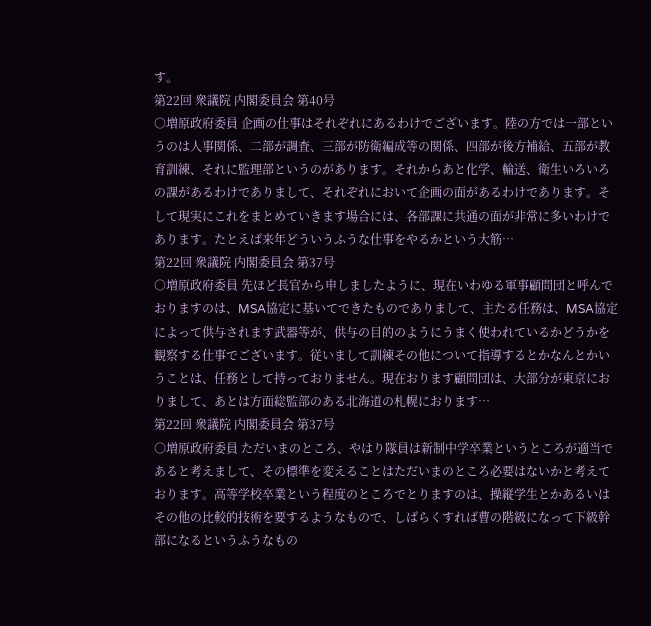す。
第22回 衆議院 内閣委員会 第40号
○増原政府委員 企画の仕事はそれぞれにあるわけでございます。陸の方では一部というのは人事関係、二部が調査、三部が防衛編成等の関係、四部が後方補給、五部が教育訓練、それに監理部というのがあります。それからあと化学、輸送、衛生いろいろの課があるわけでありまして、それぞれにおいて企画の面があるわけであります。そして現実にこれをまとめていきます場合には、各部課に共通の面が非常に多いわけであります。たとえば来年どういうふうな仕事をやるかという大筋…
第22回 衆議院 内閣委員会 第37号
○増原政府委員 先ほど長官から申しましたように、現在いわゆる軍事顧問団と呼んでおりますのは、MSA協定に基いてできたものでありまして、主たる任務は、MSA協定によって供与されます武器等が、供与の目的のようにうまく使われているかどうかを観察する仕事でございます。従いまして訓練その他について指導するとかなんとかいうことは、任務として持っておりません。現在おります顧問団は、大部分が東京におりまして、あとは方面総監部のある北海道の札幌におります…
第22回 衆議院 内閣委員会 第37号
○増原政府委員 ただいまのところ、やはり隊員は新制中学卒業というところが適当であると考えまして、その標準を変えることはただいまのところ必要はないかと考えております。高等学校卒業という程度のところでとりますのは、操縦学生とかあるいはその他の比較的技術を要するようなもので、しばらくすれば曹の階級になって下級幹部になるというふうなもの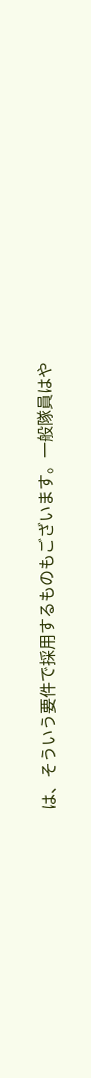は、そういう要件で採用するものもございます。一般隊員はや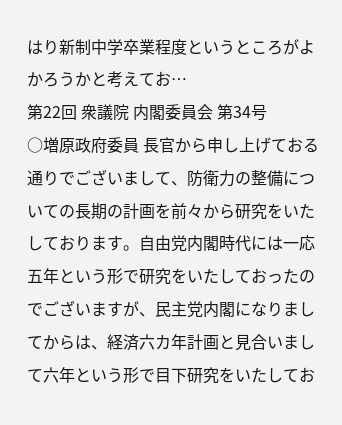はり新制中学卒業程度というところがよかろうかと考えてお…
第22回 衆議院 内閣委員会 第34号
○増原政府委員 長官から申し上げておる通りでございまして、防衛力の整備についての長期の計画を前々から研究をいたしております。自由党内閣時代には一応五年という形で研究をいたしておったのでございますが、民主党内閣になりましてからは、経済六カ年計画と見合いまして六年という形で目下研究をいたしてお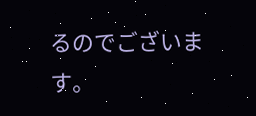るのでございます。